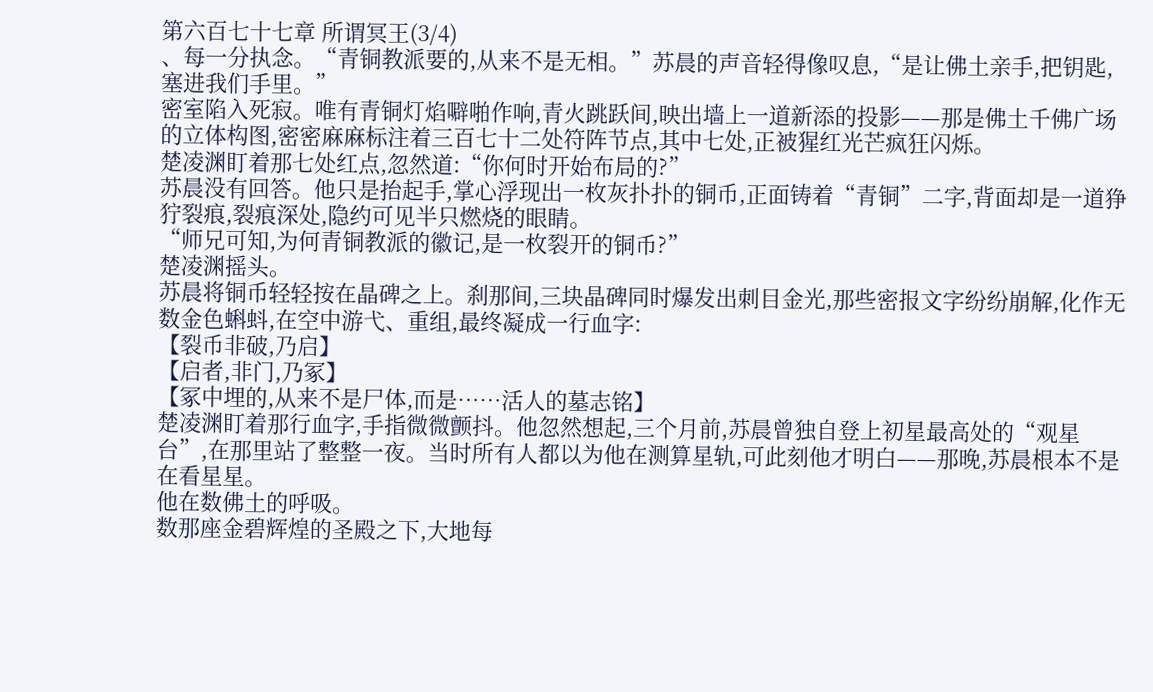第六百七十七章 所谓冥王(3/4)
、每一分执念。“青铜教派要的,从来不是无相。”苏晨的声音轻得像叹息,“是让佛土亲手,把钥匙,塞进我们手里。”
密室陷入死寂。唯有青铜灯焰噼啪作响,青火跳跃间,映出墙上一道新添的投影——那是佛土千佛广场的立体构图,密密麻麻标注着三百七十二处符阵节点,其中七处,正被猩红光芒疯狂闪烁。
楚凌渊盯着那七处红点,忽然道:“你何时开始布局的?”
苏晨没有回答。他只是抬起手,掌心浮现出一枚灰扑扑的铜币,正面铸着“青铜”二字,背面却是一道狰狞裂痕,裂痕深处,隐约可见半只燃烧的眼睛。
“师兄可知,为何青铜教派的徽记,是一枚裂开的铜币?”
楚凌渊摇头。
苏晨将铜币轻轻按在晶碑之上。刹那间,三块晶碑同时爆发出刺目金光,那些密报文字纷纷崩解,化作无数金色蝌蚪,在空中游弋、重组,最终凝成一行血字:
【裂币非破,乃启】
【启者,非门,乃冢】
【冢中埋的,从来不是尸体,而是……活人的墓志铭】
楚凌渊盯着那行血字,手指微微颤抖。他忽然想起,三个月前,苏晨曾独自登上初星最高处的“观星台”,在那里站了整整一夜。当时所有人都以为他在测算星轨,可此刻他才明白——那晚,苏晨根本不是在看星星。
他在数佛土的呼吸。
数那座金碧辉煌的圣殿之下,大地每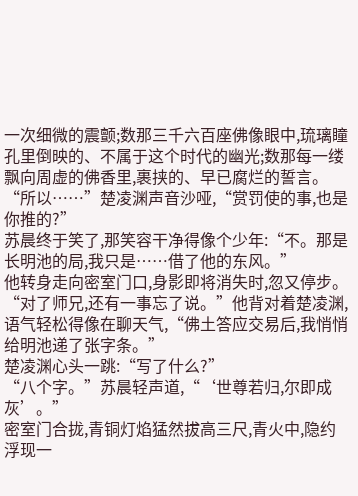一次细微的震颤;数那三千六百座佛像眼中,琉璃瞳孔里倒映的、不属于这个时代的幽光;数那每一缕飘向周虚的佛香里,裹挟的、早已腐烂的誓言。
“所以……”楚凌渊声音沙哑,“赏罚使的事,也是你推的?”
苏晨终于笑了,那笑容干净得像个少年:“不。那是长明池的局,我只是……借了他的东风。”
他转身走向密室门口,身影即将消失时,忽又停步。
“对了师兄,还有一事忘了说。”他背对着楚凌渊,语气轻松得像在聊天气,“佛土答应交易后,我悄悄给明池递了张字条。”
楚凌渊心头一跳:“写了什么?”
“八个字。”苏晨轻声道,“‘世尊若归,尔即成灰’。”
密室门合拢,青铜灯焰猛然拔高三尺,青火中,隐约浮现一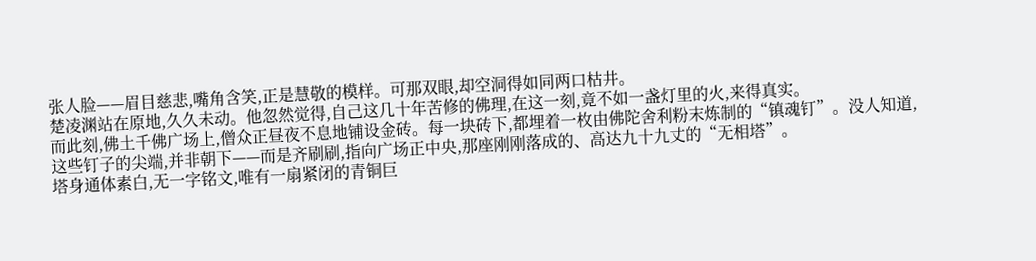张人脸——眉目慈悲,嘴角含笑,正是慧敬的模样。可那双眼,却空洞得如同两口枯井。
楚凌渊站在原地,久久未动。他忽然觉得,自己这几十年苦修的佛理,在这一刻,竟不如一盏灯里的火,来得真实。
而此刻,佛土千佛广场上,僧众正昼夜不息地铺设金砖。每一块砖下,都埋着一枚由佛陀舍利粉末炼制的“镇魂钉”。没人知道,这些钉子的尖端,并非朝下——而是齐刷刷,指向广场正中央,那座刚刚落成的、高达九十九丈的“无相塔”。
塔身通体素白,无一字铭文,唯有一扇紧闭的青铜巨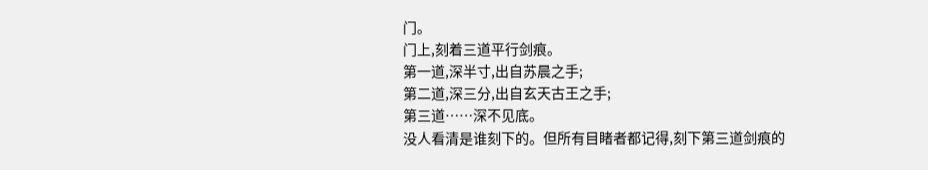门。
门上,刻着三道平行剑痕。
第一道,深半寸,出自苏晨之手;
第二道,深三分,出自玄天古王之手;
第三道……深不见底。
没人看清是谁刻下的。但所有目睹者都记得,刻下第三道剑痕的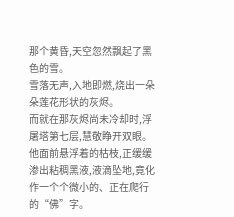那个黄昏,天空忽然飘起了黑色的雪。
雪落无声,入地即燃,烧出一朵朵莲花形状的灰烬。
而就在那灰烬尚未冷却时,浮屠塔第七层,慧敬睁开双眼。他面前悬浮着的枯枝,正缓缓渗出粘稠黑液,液滴坠地,竟化作一个个微小的、正在爬行的“佛”字。